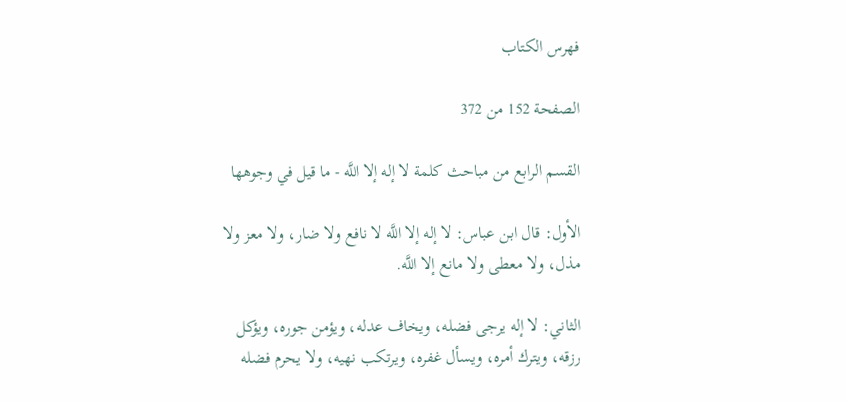فهرس الكتاب

الصفحة 152 من 372

القسم الرابع من مباحث كلمة لا إله إلا اللَّه - ما قيل في وجوهها

الأول: قال ابن عباس: لا إله إلا اللَّه لا نافع ولا ضار، ولا معز ولا مذل، ولا معطى ولا مانع إلا اللَّه.

الثاني: لا إله يرجى فضله، ويخاف عدله، ويؤمن جوره، ويؤكل رزقه، ويترك أمره، ويسأل غفره، ويرتكب نهيه، ولا يحرم فضله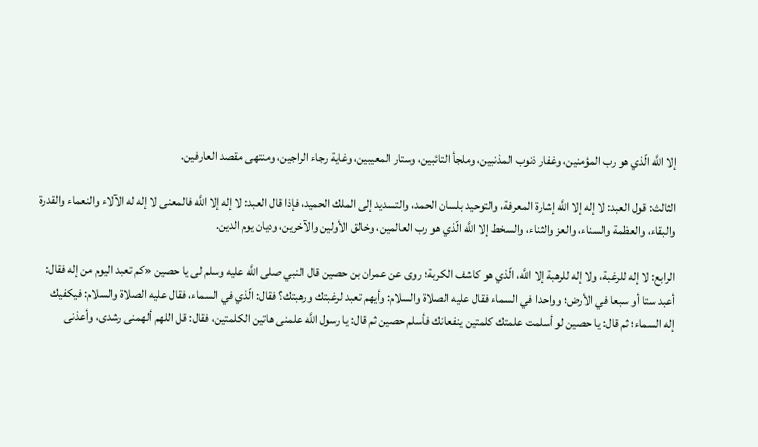إلا اللَّه الّذي هو رب المؤمنين، وغفار ذنوب المذنبين، وملجأ التائبين، وستار المعيبين، وغاية رجاء الراجين، ومنتهى مقصد العارفين.

الثالث: قول العبد: لا إله إلا اللَّه إشارة المعرفة، والتوحيد بلسان الحمد، والتسديد إلى الملك الحميد، فإذا قال العبد: لا إله إلا اللَّه فالمعنى لا إله له الآلاء والنعماء والقدرة والبقاء، والعظمة والسناء، والعز والثناء، والسخط إلا اللَّه الّذي هو رب العالمين، وخالق الأولين والآخرين، وديان يوم الدين.

الرابع: لا إله للرغبة، ولا إله للرهبة إلا اللَّه، الّذي هو كاشف الكربة؛ روى عن عمران بن حصين قال النبي صلى اللَّه عليه وسلم لى يا حصين «كم تعبد اليوم من إله فقال: أعبد ستا أو سبعا في الأرض؛ وواحدا في السماء فقال عليه الصلاة والسلام: وأيهم تعبد لرغبتك ورهبتك؟ فقال: الّذي في السماء، فقال عليه الصلاة والسلام: فيكفيك إله السماء؛ ثم قال: يا حصين لو أسلمت علمتك كلمتين ينفعانك فأسلم حصين ثم قال: يا رسول اللَّه علمنى هاتين الكلمتين، فقال: قل اللهم ألهمنى رشدى، وأعذنى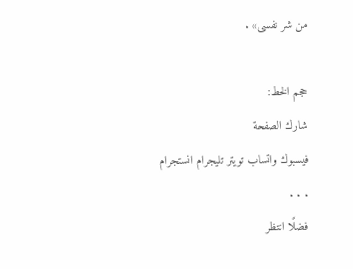من شر نفسى» .

حجم الخط:
شارك الصفحة
فيسبوك واتساب تويتر تليجرام انستجرام
. . .
فضلًا انتظر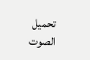تحميل الصوت